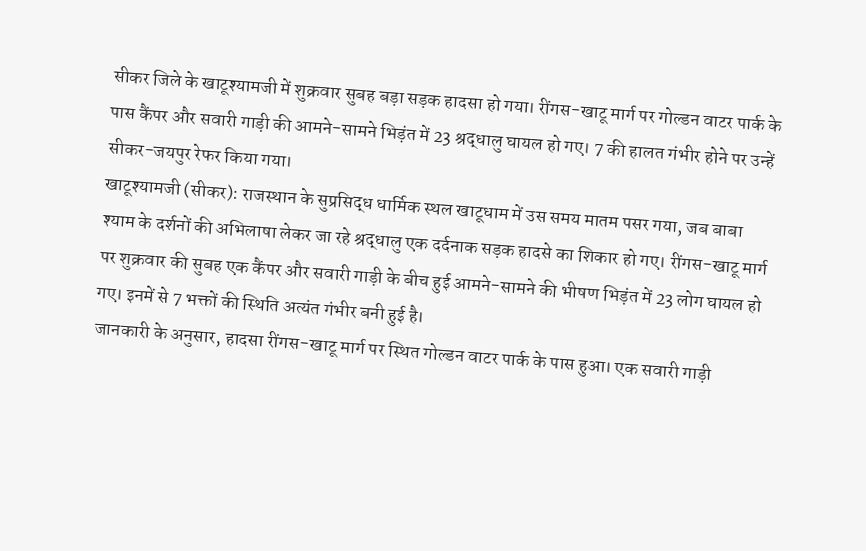सीकर जिले के खाटूश्यामजी में शुक्रवार सुबह बड़ा सड़क हादसा हो गया। रींगस-खाटू मार्ग पर गोल्डन वाटर पार्क के पास कैंपर और सवारी गाड़ी की आमने-सामने भिड़ंत में 23 श्रद्धालु घायल हो गए। 7 की हालत गंभीर होने पर उन्हें सीकर-जयपुर रेफर किया गया।
खाटूश्यामजी (सीकर): राजस्थान के सुप्रसिद्ध धार्मिक स्थल खाटूधाम में उस समय मातम पसर गया, जब बाबा श्याम के दर्शनों की अभिलाषा लेकर जा रहे श्रद्धालु एक दर्दनाक सड़क हादसे का शिकार हो गए। रींगस-खाटू मार्ग पर शुक्रवार की सुबह एक कैंपर और सवारी गाड़ी के बीच हुई आमने-सामने की भीषण भिड़ंत में 23 लोग घायल हो गए। इनमें से 7 भक्तों की स्थिति अत्यंत गंभीर बनी हुई है।
जानकारी के अनुसार, हादसा रींगस-खाटू मार्ग पर स्थित गोल्डन वाटर पार्क के पास हुआ। एक सवारी गाड़ी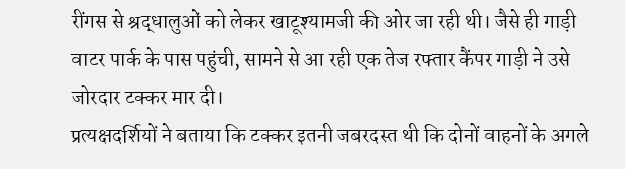रींगस से श्रद्धालुओं को लेकर खाटूश्यामजी की ओर जा रही थी। जैसे ही गाड़ी वाटर पार्क के पास पहुंची, सामने से आ रही एक तेज रफ्तार कैंपर गाड़ी ने उसे जोरदार टक्कर मार दी।
प्रत्यक्षदर्शियों ने बताया कि टक्कर इतनी जबरदस्त थी कि दोनों वाहनों के अगले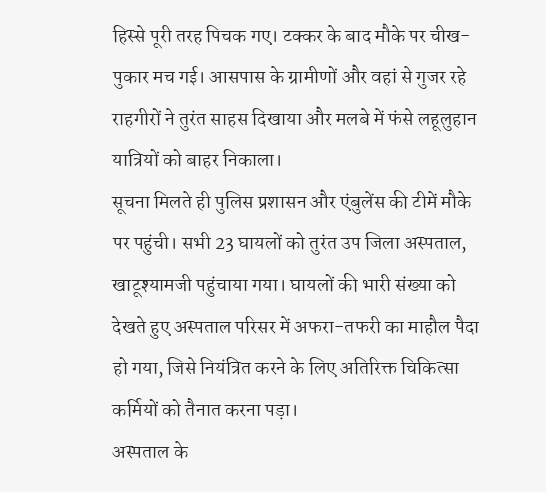हिस्से पूरी तरह पिचक गए। टक्कर के बाद मौके पर चीख-पुकार मच गई। आसपास के ग्रामीणों और वहां से गुजर रहे राहगीरों ने तुरंत साहस दिखाया और मलबे में फंसे लहूलुहान यात्रियों को बाहर निकाला।
सूचना मिलते ही पुलिस प्रशासन और एंबुलेंस की टीमें मौके पर पहुंची। सभी 23 घायलों को तुरंत उप जिला अस्पताल, खाटूश्यामजी पहुंचाया गया। घायलों की भारी संख्या को देखते हुए अस्पताल परिसर में अफरा-तफरी का माहौल पैदा हो गया, जिसे नियंत्रित करने के लिए अतिरिक्त चिकित्सा कर्मियों को तैनात करना पड़ा।
अस्पताल के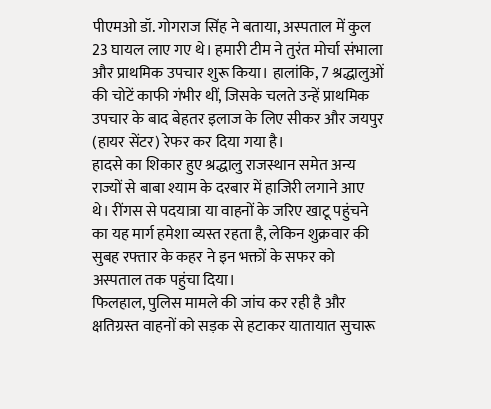पीएमओ डॉ. गोगराज सिंह ने बताया, अस्पताल में कुल 23 घायल लाए गए थे। हमारी टीम ने तुरंत मोर्चा संभाला और प्राथमिक उपचार शुरू किया। हालांकि, 7 श्रद्धालुओं की चोटें काफी गंभीर थीं, जिसके चलते उन्हें प्राथमिक उपचार के बाद बेहतर इलाज के लिए सीकर और जयपुर (हायर सेंटर) रेफर कर दिया गया है।
हादसे का शिकार हुए श्रद्धालु राजस्थान समेत अन्य राज्यों से बाबा श्याम के दरबार में हाजिरी लगाने आए थे। रींगस से पदयात्रा या वाहनों के जरिए खाटू पहुंचने का यह मार्ग हमेशा व्यस्त रहता है, लेकिन शुक्रवार की सुबह रफ्तार के कहर ने इन भक्तों के सफर को अस्पताल तक पहुंचा दिया।
फिलहाल, पुलिस मामले की जांच कर रही है और क्षतिग्रस्त वाहनों को सड़क से हटाकर यातायात सुचारू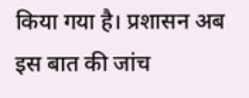किया गया है। प्रशासन अब इस बात की जांच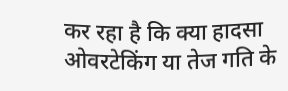कर रहा है कि क्या हादसा ओवरटेकिंग या तेज गति के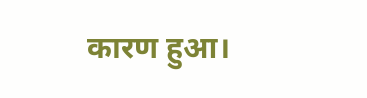कारण हुआ।